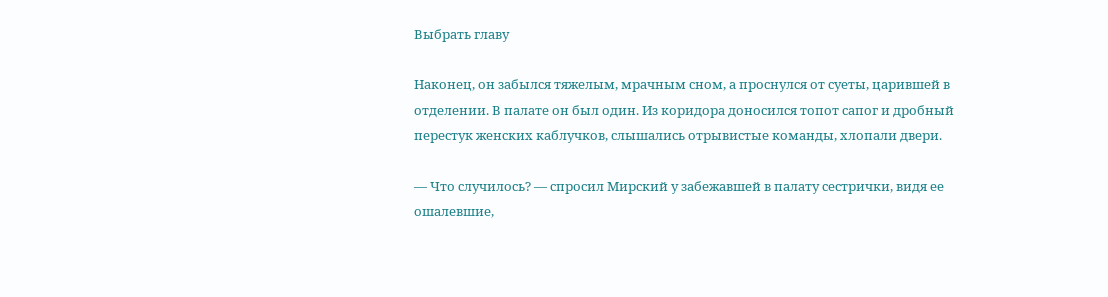Выбрать главу

Наконец, он забылся тяжелым, мрачным сном, а проснулся от суеты, царившей в отделении. В палате он был один. Из коридора доносился топот сапог и дробный перестук женских каблучков, слышались отрывистые команды, хлопали двери.

— Что случилось? — спросил Мирский у забежавшей в палату сестрички, видя ее ошалевшие,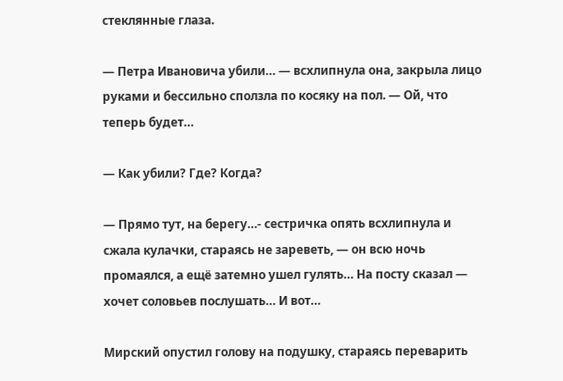стеклянные глаза.

— Петра Ивановича убили… — всхлипнула она, закрыла лицо руками и бессильно сползла по косяку на пол. — Ой, что теперь будет…

— Как убили? Где? Когда?

— Прямо тут, на берегу…- сестричка опять всхлипнула и сжала кулачки, стараясь не зареветь, — он всю ночь промаялся, а ещё затемно ушел гулять… На посту сказал — хочет соловьев послушать… И вот…

Мирский опустил голову на подушку, стараясь переварить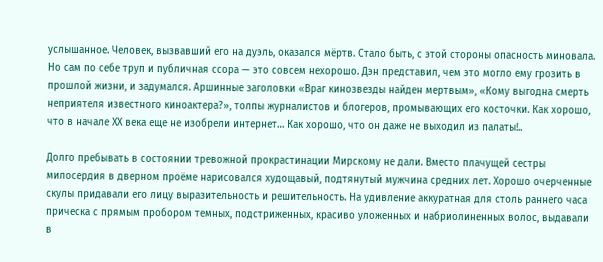услышанное. Человек, вызвавший его на дуэль, оказался мёртв. Стало быть, с этой стороны опасность миновала. Но сам по себе труп и публичная ссора — это совсем нехорошо. Дэн представил, чем это могло ему грозить в прошлой жизни, и задумался. Аршинные заголовки «Враг кинозвезды найден мертвым», «Кому выгодна смерть неприятеля известного киноактера?», толпы журналистов и блогеров, промывающих его косточки. Как хорошо, что в начале ХХ века еще не изобрели интернет… Как хорошо, что он даже не выходил из палаты!..

Долго пребывать в состоянии тревожной прокрастинации Мирскому не дали. Вместо плачущей сестры милосердия в дверном проёме нарисовался худощавый, подтянутый мужчина средних лет. Хорошо очерченные скулы придавали его лицу выразительность и решительность. На удивление аккуратная для столь раннего часа прическа с прямым пробором темных, подстриженных, красиво уложенных и набриолиненных волос, выдавали в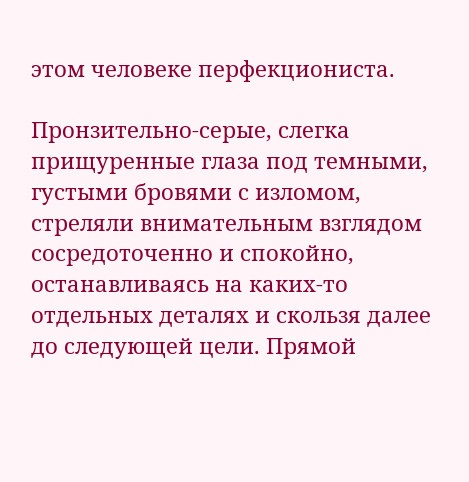этом человеке перфекциониста.

Пронзительно-серые, слегка прищуренные глаза под темными, густыми бровями с изломом, стреляли внимательным взглядом сосредоточенно и спокойно, останавливаясь на каких-то отдельных деталях и скользя далее до следующей цели. Прямой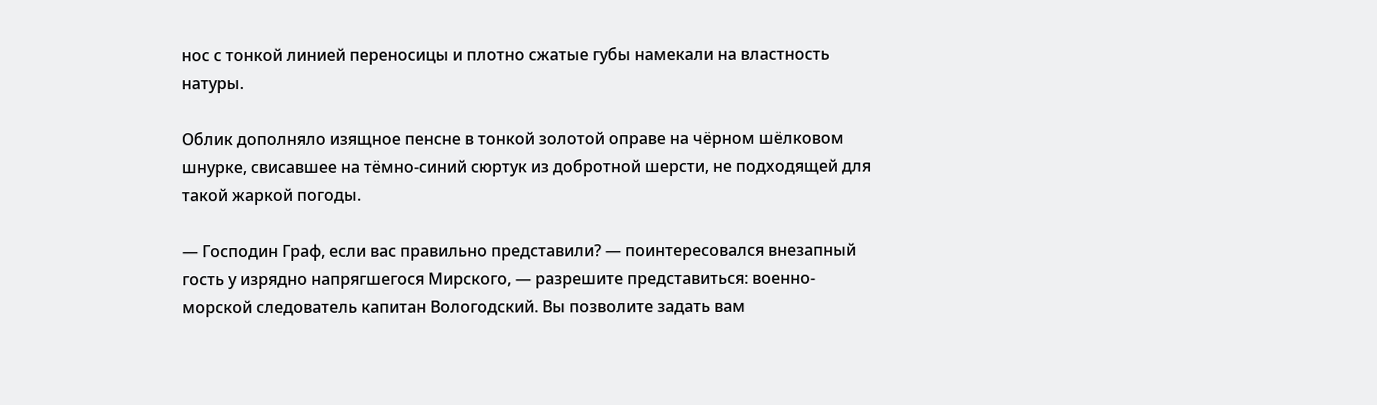нос с тонкой линией переносицы и плотно сжатые губы намекали на властность натуры.

Облик дополняло изящное пенсне в тонкой золотой оправе на чёрном шёлковом шнурке, свисавшее на тёмно-синий сюртук из добротной шерсти, не подходящей для такой жаркой погоды.

— Господин Граф, если вас правильно представили? — поинтересовался внезапный гость у изрядно напрягшегося Мирского, — разрешите представиться: военно-морской следователь капитан Вологодский. Вы позволите задать вам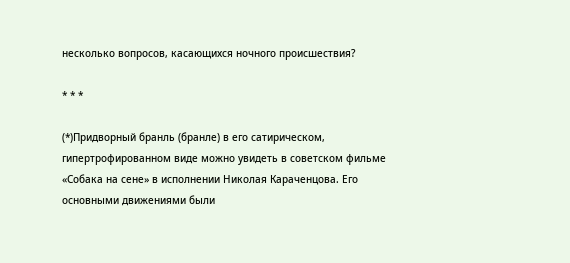несколько вопросов, касающихся ночного происшествия?

* * *

(*)Придворный бранль (бранле) в его сатирическом, гипертрофированном виде можно увидеть в советском фильме «Собака на сене» в исполнении Николая Караченцова. Его основными движениями были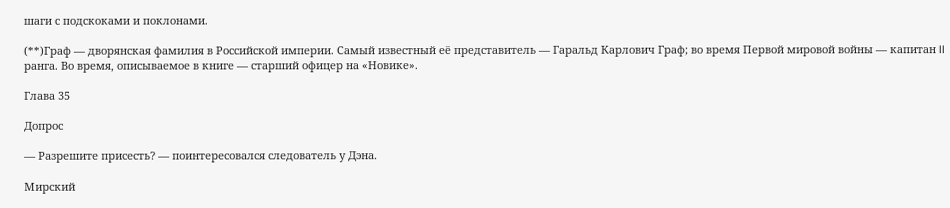шаги с подскоками и поклонами.

(**)Граф — дворянская фамилия в Российской империи. Самый известный её представитель — Гаральд Карлович Граф; во время Первой мировой войны — капитан II ранга. Во время, описываемое в книге — старший офицер на «Новике».

Глава 35

Допрос

— Разрешите присесть? — поинтересовался следователь у Дэна.

Мирский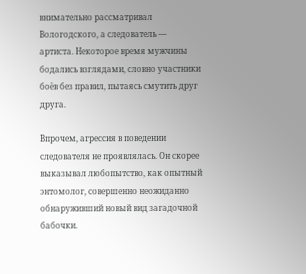внимательно рассматривал Вологодского, а следователь — артиста. Некоторое время мужчины бодались взглядами, словно участники боёв без правил, пытаясь смутить друг друга.

Впрочем, агрессия в поведении следователя не проявлялась. Он скорее выказывал любопытство, как опытный энтомолог, совершенно неожиданно обнаруживший новый вид загадочной бабочки.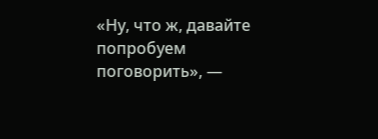«Ну, что ж, давайте попробуем поговорить», —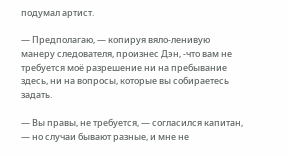подумал артист.

— Предполагаю, — копируя вяло-ленивую манеру следователя, произнес Дэн, -что вам не требуется моё разрешение ни на пребывание здесь, ни на вопросы, которые вы собираетесь задать.

— Вы правы, не требуется, — согласился капитан, — но случаи бывают разные, и мне не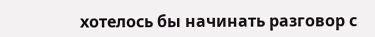хотелось бы начинать разговор с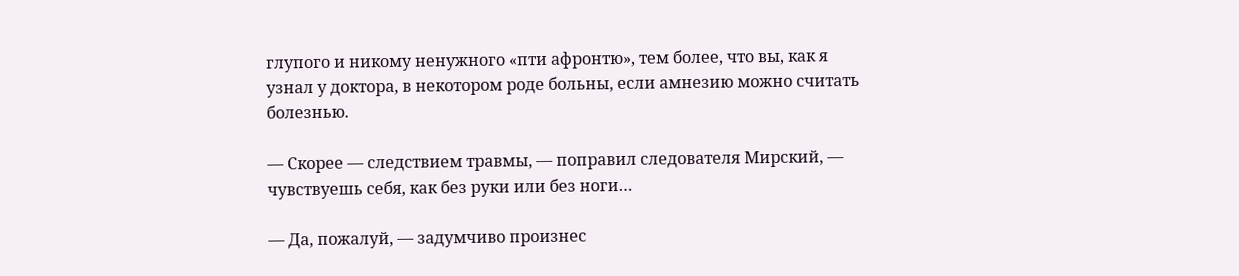глупого и никому ненужного «пти афронтю», тем более, что вы, как я узнал у доктора, в некотором роде больны, если амнезию можно считать болезнью.

— Скорее — следствием травмы, — поправил следователя Мирский, — чувствуешь себя, как без руки или без ноги…

— Да, пожалуй, — задумчиво произнес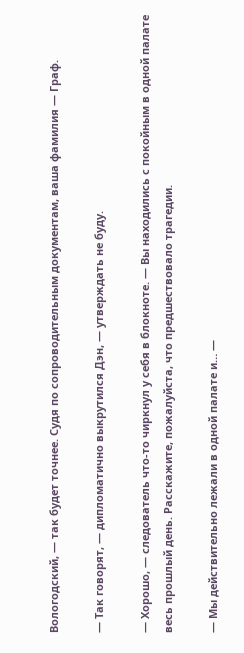Вологодский, — так будет точнее. Судя по сопроводительным документам, ваша фамилия — Граф.

— Так говорят, — дипломатично выкрутился Дэн, — утверждать не буду.

— Хорошо, — следователь что-то чиркнул у себя в блокноте. — Вы находились с покойным в одной палате весь прошлый день. Расскажите, пожалуйста, что предшествовало трагедии.

— Мы действительно лежали в одной палате и… —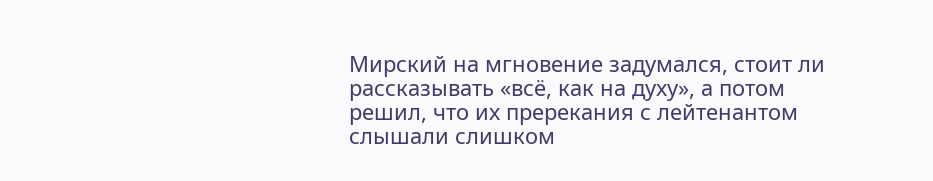Мирский на мгновение задумался, стоит ли рассказывать «всё, как на духу», а потом решил, что их пререкания с лейтенантом слышали слишком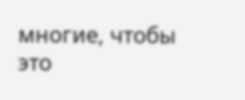многие, чтобы это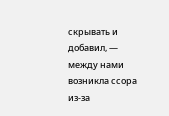скрывать и добавил, — между нами возникла ссора из-за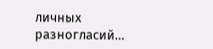личных разногласий…